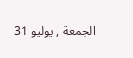الجمعة , يوليو 31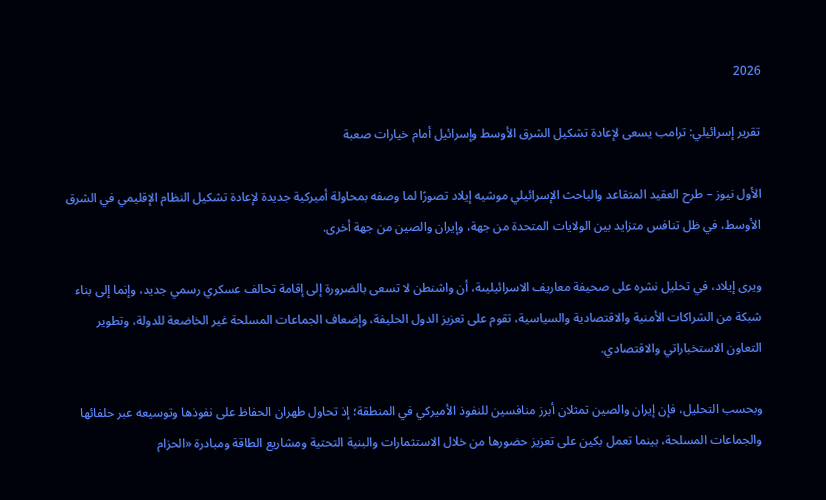2026

تقرير إسرائيلي: ترامب يسعى لإعادة تشكيل الشرق الأوسط وإسرائيل أمام خيارات صعبة

الأول نيوز – طرح العقيد المتقاعد والباحث الإسرائيلي موشيه إيلاد تصورًا لما وصفه بمحاولة أميركية جديدة لإعادة تشكيل النظام الإقليمي في الشرق الأوسط، في ظل تنافس متزايد بين الولايات المتحدة من جهة، وإيران والصين من جهة أخرى.

ويرى إيلاد، في تحليل نشره على صحيفة معاريف الاسرائيليىة، أن واشنطن لا تسعى بالضرورة إلى إقامة تحالف عسكري رسمي جديد، وإنما إلى بناء شبكة من الشراكات الأمنية والاقتصادية والسياسية، تقوم على تعزيز الدول الحليفة، وإضعاف الجماعات المسلحة غير الخاضعة للدولة، وتطوير التعاون الاستخباراتي والاقتصادي.

وبحسب التحليل، فإن إيران والصين تمثلان أبرز منافسين للنفوذ الأميركي في المنطقة؛ إذ تحاول طهران الحفاظ على نفوذها وتوسيعه عبر حلفائها والجماعات المسلحة، بينما تعمل بكين على تعزيز حضورها من خلال الاستثمارات والبنية التحتية ومشاريع الطاقة ومبادرة «الحزام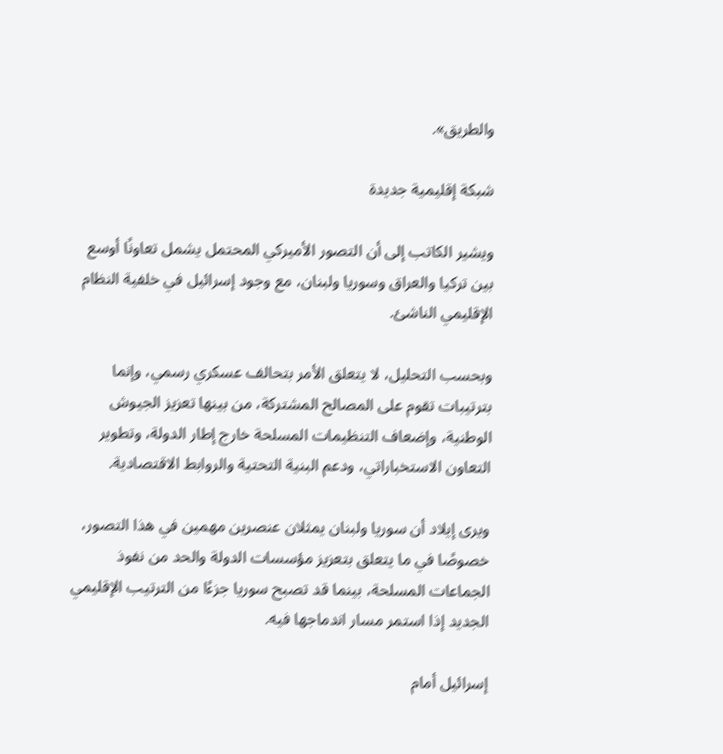والطريق».

شبكة إقليمية جديدة

ويشير الكاتب إلى أن التصور الأميركي المحتمل يشمل تعاونًا أوسع بين تركيا والعراق وسوريا ولبنان، مع وجود إسرائيل في خلفية النظام الإقليمي الناشئ.

وبحسب التحليل، لا يتعلق الأمر بتحالف عسكري رسمي، وإنما بترتيبات تقوم على المصالح المشتركة، من بينها تعزيز الجيوش الوطنية، وإضعاف التنظيمات المسلحة خارج إطار الدولة، وتطوير التعاون الاستخباراتي، ودعم البنية التحتية والروابط الاقتصادية.

ويرى إيلاد أن سوريا ولبنان يمثلان عنصرين مهمين في هذا التصور، خصوصًا في ما يتعلق بتعزيز مؤسسات الدولة والحد من نفوذ الجماعات المسلحة، بينما قد تصبح سوريا جزءًا من الترتيب الإقليمي الجديد إذا استمر مسار اندماجها فيه.

إسرائيل أمام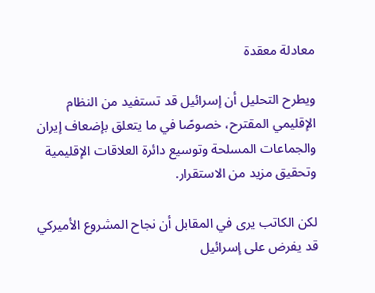معادلة معقدة

ويطرح التحليل أن إسرائيل قد تستفيد من النظام الإقليمي المقترح، خصوصًا في ما يتعلق بإضعاف إيران والجماعات المسلحة وتوسيع دائرة العلاقات الإقليمية وتحقيق مزيد من الاستقرار.

لكن الكاتب يرى في المقابل أن نجاح المشروع الأميركي قد يفرض على إسرائيل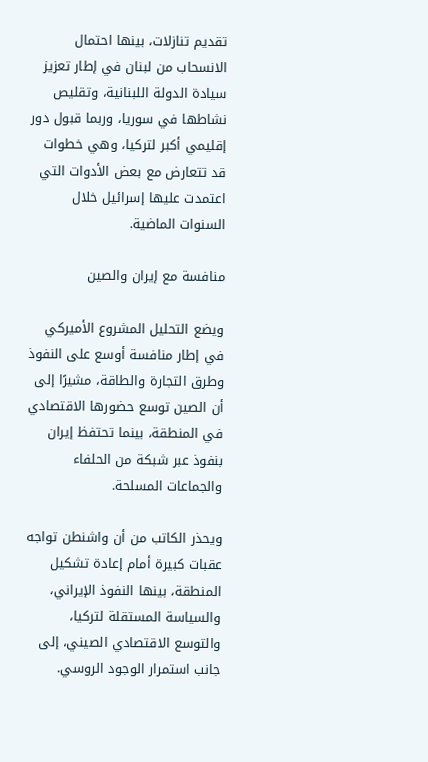تقديم تنازلات، بينها احتمال الانسحاب من لبنان في إطار تعزيز سيادة الدولة اللبنانية، وتقليص نشاطها في سوريا، وربما قبول دور إقليمي أكبر لتركيا، وهي خطوات قد تتعارض مع بعض الأدوات التي اعتمدت عليها إسرائيل خلال السنوات الماضية.

منافسة مع إيران والصين

ويضع التحليل المشروع الأميركي في إطار منافسة أوسع على النفوذ وطرق التجارة والطاقة، مشيرًا إلى أن الصين توسع حضورها الاقتصادي في المنطقة، بينما تحتفظ إيران بنفوذ عبر شبكة من الحلفاء والجماعات المسلحة.

ويحذر الكاتب من أن واشنطن تواجه عقبات كبيرة أمام إعادة تشكيل المنطقة، بينها النفوذ الإيراني، والسياسة المستقلة لتركيا، والتوسع الاقتصادي الصيني، إلى جانب استمرار الوجود الروسي.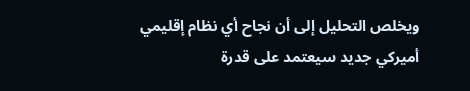ويخلص التحليل إلى أن نجاح أي نظام إقليمي أميركي جديد سيعتمد على قدرة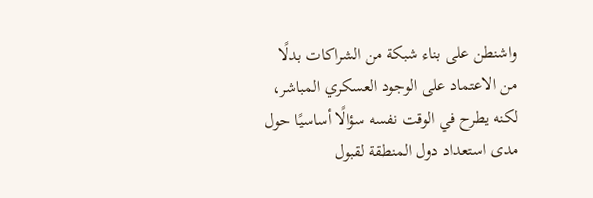واشنطن على بناء شبكة من الشراكات بدلًا من الاعتماد على الوجود العسكري المباشر، لكنه يطرح في الوقت نفسه سؤالًا أساسيًا حول مدى استعداد دول المنطقة لقبول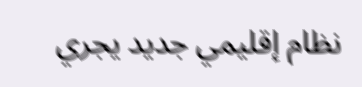نظام إقليمي جديد يجري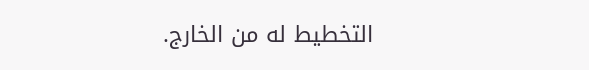التخطيط له من الخارج.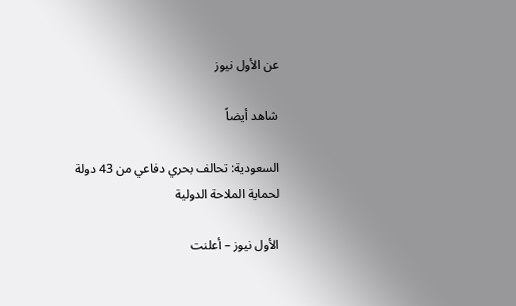عن الأول نيوز

شاهد أيضاً

السعودية: تحالف بحري دفاعي من 43 دولة لحماية الملاحة الدولية

الأول نيوز – أعلنت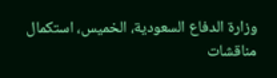وزارة الدفاع السعودية، الخميس، استكمال مناقشات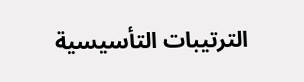الترتيبات التأسيسية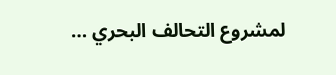لمشروع التحالف البحري …